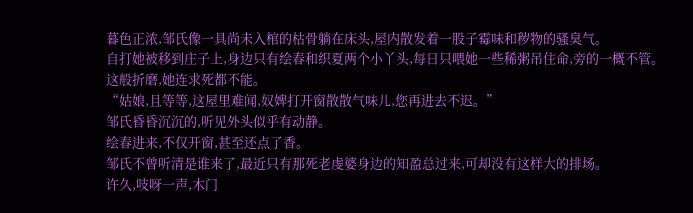暮色正浓,邹氏像一具尚未入棺的枯骨躺在床头,屋内散发着一股子霉味和秽物的骚臭气。
自打她被移到庄子上,身边只有绘春和织夏两个小丫头,每日只喂她一些稀粥吊住命,旁的一概不管。
这般折磨,她连求死都不能。
“姑娘,且等等,这屋里难闻,奴婢打开窗散散气味儿,您再进去不迟。”
邹氏昏昏沉沉的,听见外头似乎有动静。
绘春进来,不仅开窗,甚至还点了香。
邹氏不曾听清是谁来了,最近只有那死老虔婆身边的知盈总过来,可却没有这样大的排场。
许久,吱呀一声,木门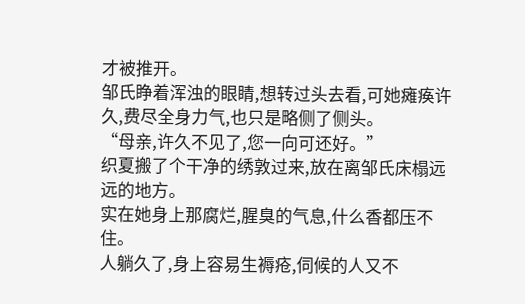才被推开。
邹氏睁着浑浊的眼睛,想转过头去看,可她瘫痪许久,费尽全身力气,也只是略侧了侧头。
“母亲,许久不见了,您一向可还好。”
织夏搬了个干净的绣敦过来,放在离邹氏床榻远远的地方。
实在她身上那腐烂,腥臭的气息,什么香都压不住。
人躺久了,身上容易生褥疮,伺候的人又不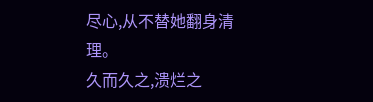尽心,从不替她翻身清理。
久而久之,溃烂之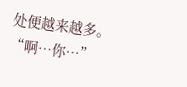处便越来越多。
“啊…你…”